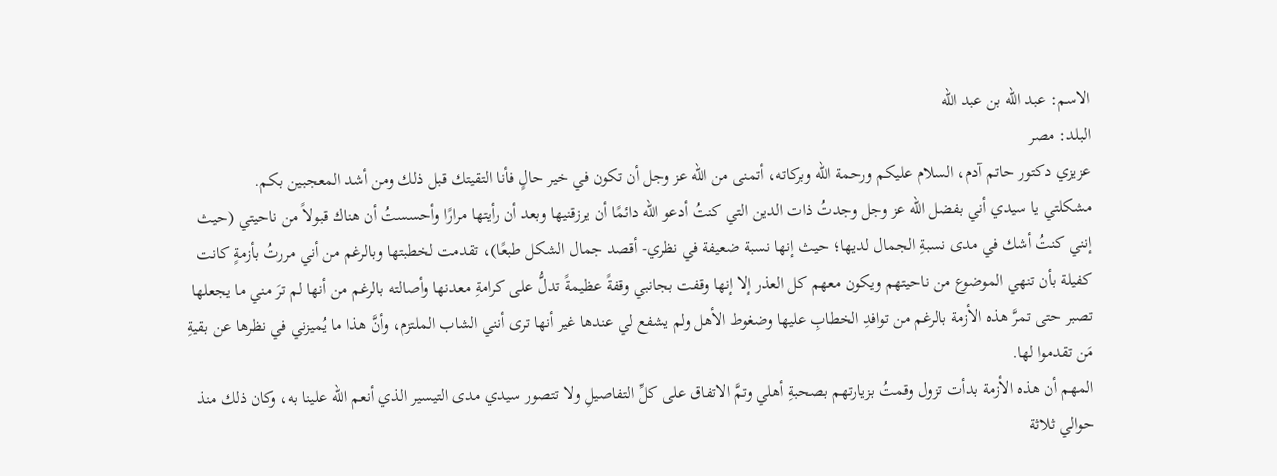الاسم: عبد الله بن عبد الله
البلد: مصر
عزيزي دكتور حاتم آدم، السلام عليكم ورحمة الله وبركاته، أتمنى من الله عز وجل أن تكون في خير حالٍ فأنا التقيتك قبل ذلك ومن أشد المعجبين بكم.
مشكلتي يا سيدي أني بفضل الله عز وجل وجدتُ ذات الدين التي كنتُ أدعو الله دائمًا أن يرزقنيها وبعد أن رأيتها مرارًا وأحسستُ أن هناك قبولاً من ناحيتي (حيث إنني كنتُ أشك في مدى نسبةِ الجمال لديها؛ حيث إنها نسبة ضعيفة في نظري- أقصد جمال الشكل طبعًا)، تقدمت لخطبتها وبالرغم من أني مررتُ بأزمةٍ كانت كفيلة بأن تنهي الموضوع من ناحيتهم ويكون معهم كل العذر إلا إنها وقفت بجانبي وقفةً عظيمةً تدلُّ على كرامةِ معدنها وأصالته بالرغم من أنها لم ترَ مني ما يجعلها تصبر حتى تمرَّ هذه الأزمة بالرغم من توافدِ الخطابِ عليها وضغوط الأهل ولم يشفع لي عندها غير أنها ترى أنني الشاب الملتزم، وأنَّ هذا ما يُميزني في نظرها عن بقيةِ مَن تقدموا لها.
المهم أن هذه الأزمة بدأت تزول وقمتُ بزيارتهم بصحبةِ أهلي وتمَّ الاتفاق على كلِّ التفاصيلِ ولا تتصور سيدي مدى التيسير الذي أنعم الله علينا به، وكان ذلك منذ حوالي ثلاثة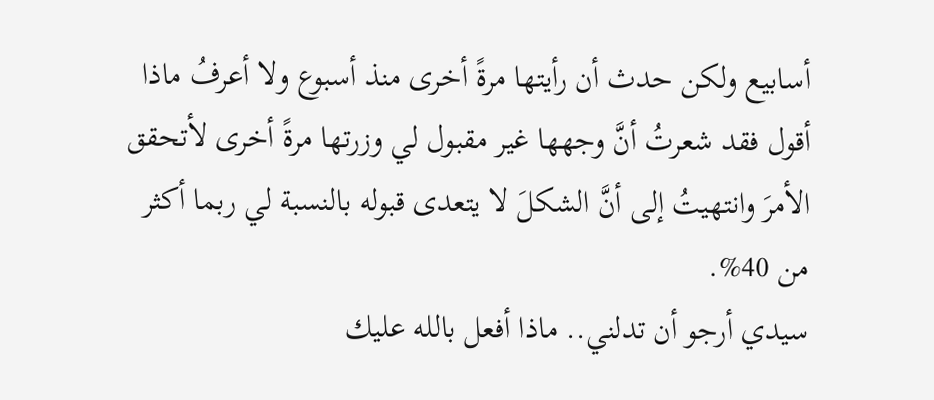أسابيع ولكن حدث أن رأيتها مرةً أخرى منذ أسبوع ولا أعرفُ ماذا أقول فقد شعرتُ أنَّ وجهها غير مقبول لي وزرتها مرةً أخرى لأتحقق الأمرَ وانتهيتُ إلى أنَّ الشكلَ لا يتعدى قبوله بالنسبة لي ربما أكثر من 40%.
سيدي أرجو أن تدلني.. ماذا أفعل بالله عليك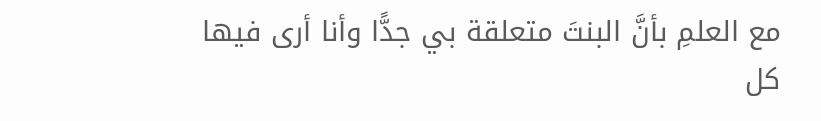مع العلمِ بأنَّ البنتَ متعلقة بي جدًّا وأنا أرى فيها كل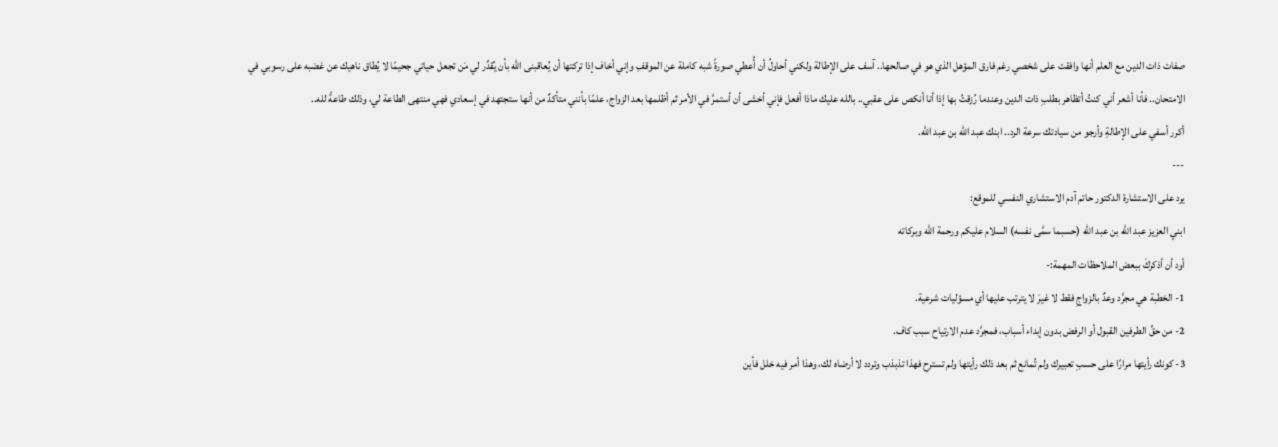صفات ذات الدين مع العلم أنها وافقت على شخصي رغم فارق المؤهل الذي هو في صالحها.. آسف على الإطالة ولكني أحاولُ أن أُعطي صورةً شبه كاملة عن الموقفِ وإني أخاف إذا تركتها أن يُعاقبنى الله بأن يُقدِّر لي مَن تجعل حياتي جحيمًا لا يُطاق ناهيك عن غضبه على رسوبي في الامتحان.. فأنا أشعر أني كنتُ أتظاهر بطلبِ ذات الدين وعندما رُزقتُ بها إذا أنا أنكص على عقبي.. بالله عليك ماذا أفعل فإني أخشى أن أستمرَّ في الأمر ثم أظلمها بعد الزواج، علمًا بأنني متأكدٌ من أنها ستجتهد في إسعادي فهي منتهى الطاعة لي، وذلك طاعةً لله..
أكرر أسفي على الإطالةِ وأرجو من سيادتك سرعة الرد.. ابنك عبد الله بن عبد الله.
---
يرد على الاستشارة الدكتور حاتم آدم الاستشاري النفسي للموقع:
ابني العزيز عبد الله بن عبد الله (حسبما سمَّى نفسه) السلام عليكم ورحمة الله وبركاته
أود أن أذكركَ ببعض الملاحظات المهمة:-
1- الخطبة هي مجرَّد وعدٌ بالزواجِ فقط لا غيرَ لا يترتب عليها أي مسؤليات شرعية.
2- من حقِّ الطرفين القبول أو الرفض بدون إبداء أسباب، فمجرَّد عدم الارتياح سبب كاف.
3- كونك رأيتها مرارًا على حسبِ تعبيرك ولم تُمانع ثم بعد ذلك رأيتها ولم تسترح فهذا تذبذب وتردد لا أرضاه لك، وهذا أمر فيه خلل فأين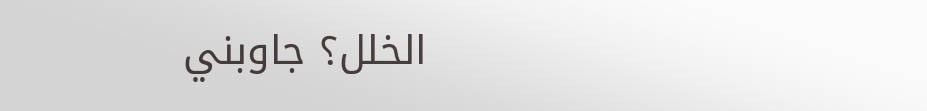الخلل؟ جاوبني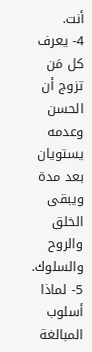أنت.
4- يعرف كل مَن تزوج أن الحسن وعدمه يستويان بعد مدة ويبقى الخلق والروح والسلوك.
5- لماذا أسلوب المبالغة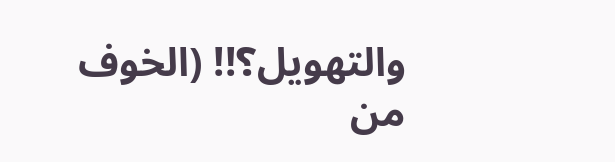والتهويل؟!! (الخوف من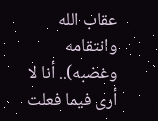عقاب الله وانتقامه وغضبه).. أنا لا أرى فيما فعلت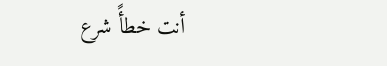أنت خطأً شرع